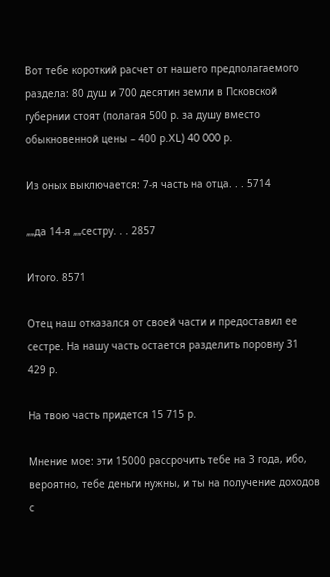Вот тебе короткий расчет от нашего предполагаемого раздела: 80 душ и 700 десятин земли в Псковской губернии стоят (полагая 500 р. за душу вместо обыкновенной цены – 400 р.XL) 40 000 р.

Из оных выключается: 7-я часть на отца. . . 5714

„„да 14-я „„сестру. . . 2857

Итого. 8571

Отец наш отказался от своей части и предоставил ее сестре. На нашу часть остается разделить поровну 31 429 р.

На твою часть придется 15 715 р.

Мнение мое: эти 15000 рассрочить тебе на 3 года, ибо, вероятно, тебе деньги нужны, и ты на получение доходов с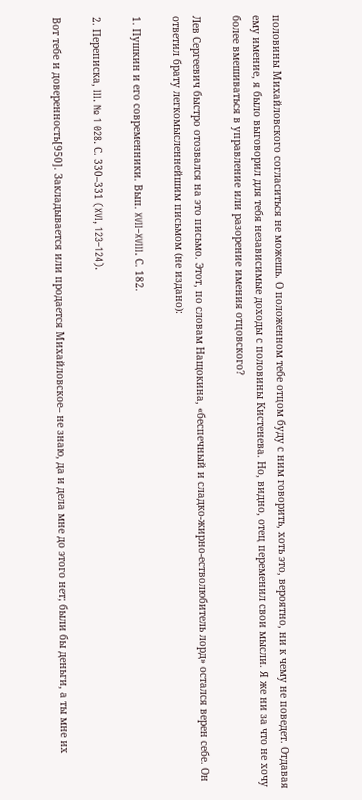половины Михайловского согласиться не можешь. О положенном тебе отцом буду с ним говорить, хоть это, вероятно, ни к чему не поведет. Отдавая ему имение, я было выговорил для тебя независимые доходы с половины Кистенева. Но, видно, отец переменил свои мысли. Я же ни за что не хочу более вмешиваться в управление или разорение имения отцовского?

Лев Сергеевич быстро отозвался на это письмо. Этот, по словам Нащокина, «беспечный и сладко-жирно-естволюбитель лорд» остался верен себе. Он ответил брату легкомысленнейшим письмом (не издано):

1. Пушкин и его современники. Вып. XVII–XVIII. С. 182.

2. Переписка, III. № 1 028. С. 330–331 (XVI, 123–124).

Вот тебе и доверенность[950]. Закладывается или продается Михайловское– не знаю, да и дела мне до этого нет; были бы деньги, а ты мне их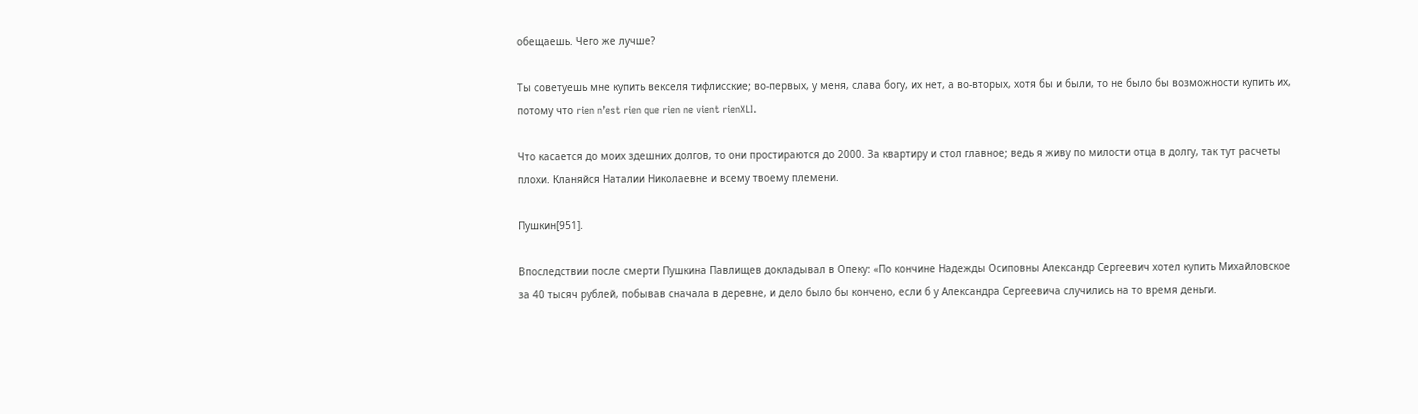обещаешь. Чего же лучше?

Ты советуешь мне купить векселя тифлисские; во-первых, у меня, слава богу, их нет, а во-вторых, хотя бы и были, то не было бы возможности купить их, потому что rien n’est rien que rien ne vient rienXLI.

Что касается до моих здешних долгов, то они простираются до 2000. За квартиру и стол главное; ведь я живу по милости отца в долгу, так тут расчеты плохи. Кланяйся Наталии Николаевне и всему твоему племени.

Пушкин[951].

Впоследствии после смерти Пушкина Павлищев докладывал в Опеку: «По кончине Надежды Осиповны Александр Сергеевич хотел купить Михайловское за 40 тысяч рублей, побывав сначала в деревне, и дело было бы кончено, если б у Александра Сергеевича случились на то время деньги.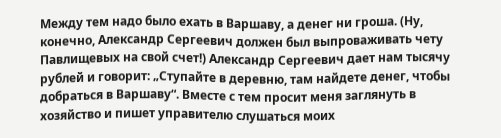Между тем надо было ехать в Варшаву, а денег ни гроша. (Ну, конечно, Александр Сергеевич должен был выпроваживать чету Павлищевых на свой счет!) Александр Сергеевич дает нам тысячу рублей и говорит: „Ступайте в деревню, там найдете денег, чтобы добраться в Варшаву“. Вместе с тем просит меня заглянуть в хозяйство и пишет управителю слушаться моих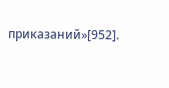приказаний»[952].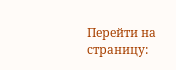Перейти на страницу: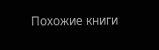Похожие книги